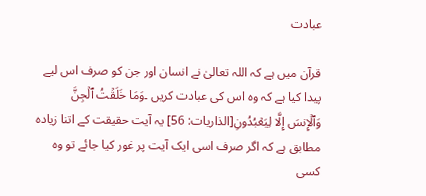عبادت

قرآن میں ہے کہ اللہ تعالیٰ نے انسان اور جن کو صرف اس لیے پیدا کیا ہے کہ وہ اس کی عبادت کریں ۔وَمَا ‌خَلَقۡتُ ٱلۡجِنَّ وَٱلۡإِنسَ إِلَّا لِيَعۡبُدُونِ[الذاريات: 56] یہ آیت حقیقت کے اتنا زیادہ مطابق ہے کہ اگر صرف اسی ایک آیت پر غور کیا جائے تو وہ کسی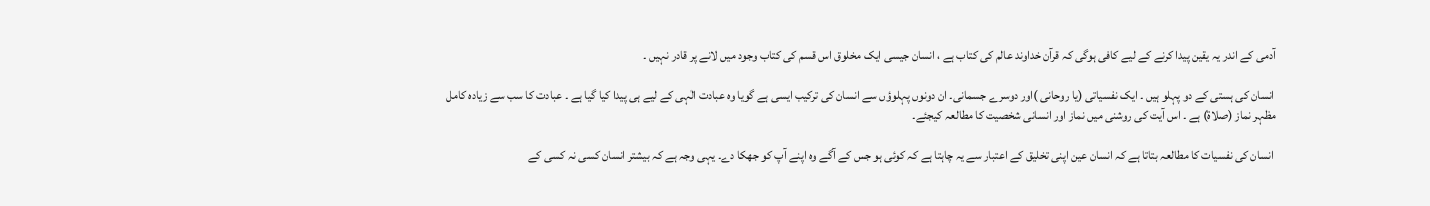آدمی کے اندر یہ یقین پیدا کرنے کے لیے کافی ہوگی کہ قرآن خداوند عالم کی کتاب ہے ، انسان جیسی ایک مخلوق اس قسم کی کتاب وجود میں لانے پر قادر نہیں ۔

 انسان کی ہستی کے دو پہلو ہیں ۔ ایک نفسیاتی (یا روحانی )اور دوسرے جسمانی۔ ان دونوں پہلوؤں سے انسان کی ترکیب ایسی ہے گویا وہ عبادت الٰہی کے لیے ہی پیدا کیا گیا ہے ۔ عبادت کا سب سے زیادہ کامل مظہر نماز (صلاۃ) ہے ۔ اس آیت کی روشنی میں نماز اور انسانی شخصیت کا مطالعہ کیجئے۔

 انسان کی نفسیات کا مطالعہ بتاتا ہے کہ انسان عین اپنی تخلیق کے اعتبار سے یہ چاہتا ہے کہ کوئی ہو جس کے آگے وہ اپنے آپ کو جھکا دے۔ یہی وجہ ہے کہ بیشتر انسان کسی نہ کسی کے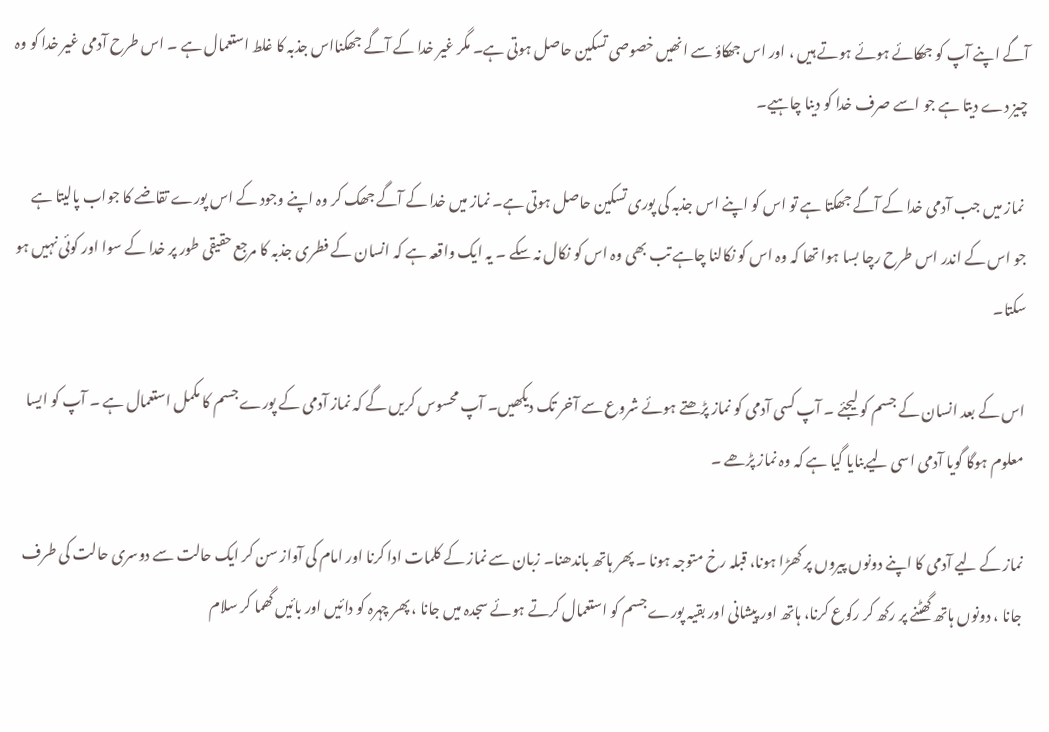آگے اپنے آپ کو جھکائے ہوئے ہوتے ہیں ، اور اس جھکاؤ سے انھیں خصوصی تسکین حاصل ہوتی ہے۔ مگر غیر خدا کے آگے جھکنااس جذبہ کا غلط استعمال ہے ۔ اس طرح آدمی غیر خدا کو وہ چیز دے دیتا ہے جو اسے صرف خدا کو دینا چاہیے۔

 نماز میں جب آدمی خدا کے آگے جھکتا ہے تو اس کو اپنے اس جذبہ کی پوری تسکین حاصل ہوتی ہے۔ نماز میں خدا کے آگے جھک کر وہ اپنے وجود کے اس پورے تقاضے کا جواب پالیتا ہے جو اس کے اندر اس طرح رچا بسا ہوا تھا کہ وہ اس کو نکالنا چاہے تب بھی وہ اس کو نکال نہ سکے ۔ یہ ایک واقعہ ہے کہ انسان کے فطری جذبہ کا مرجع حقیقی طور پر خدا کے سوا اور کوئی نہیں ہو سکتا۔

اس کے بعد انسان کے جسم کو لیجئے ۔ آپ کسی آدمی کو نماز پڑھتے ہوئے شروع سے آخر تک دیکھیں۔ آپ محسوس کریں گے کہ نماز آدمی کے پورے جسم کا مکمل استعمال ہے ۔ آپ کو ایسا معلوم ہوگا گویا آدمی اسی لیےبنایا گیا ہے کہ وہ نماز پڑھے ۔

نماز کے لیے آدمی کا اپنے دونوں پیروں پر کھڑا ہونا، قبلہ رخ متوجہ ہونا ۔ پھر ہاتھ باندھنا۔ زبان سے نماز کے کلمات ادا کرنا اور امام کی آواز سن کر ایک حالت سے دوسری حالت کی طرف جانا ، دونوں ہاتھ گھٹنے پر رکھ کر رکوع کرنا، ہاتھ اور پیشانی اور بقیہ پورے جسم کو استعمال کرتے ہوئے سجدہ میں جانا ، پھر چہرہ کو دائیں اور بائیں گھما کر سلام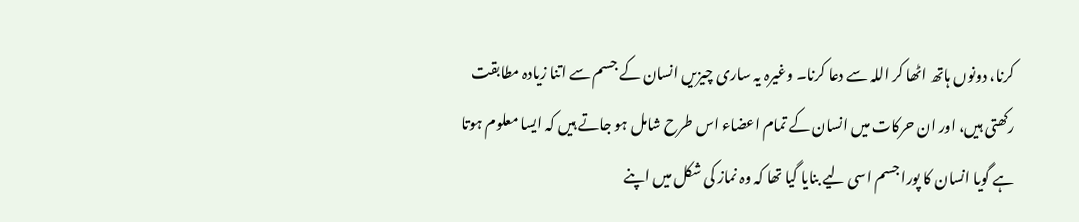کرنا، دونوں ہاتھ اٹھا کر اللہ سے دعا کرنا۔ وغیرہ یہ ساری چیزیں انسان کے جسم سے اتنا زیادہ مطابقت رکھتی ہیں، اور ان حرکات میں انسان کے تمام اعضاء اس طرح شامل ہو جاتے ہیں کہ ایسا معلوم ہوتا ہے گویا انسان کا پورا جسم اسی لیے بنایا گیا تھا کہ وہ نماز کی شکل میں اپنے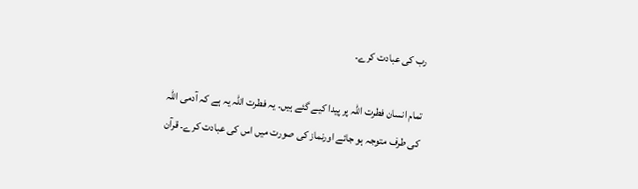رب کی عبادت کرے۔

تمام انسان فطرت اللہ پر پیدا کیے گئے ہیں۔ یہ فطرت اللہ یہ ہے کہ آدمی اللہ کی طرف متوجہ ہو جائے اورنماز کی صورت میں اس کی عبادت کرے۔ قرآن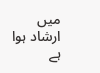میں ارشاد ہوا ہے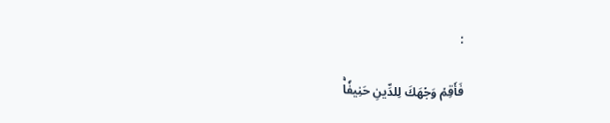:

فَأَقِمۡ وَجۡهَكَ لِلدِّينِ حَنِيفٗاۚ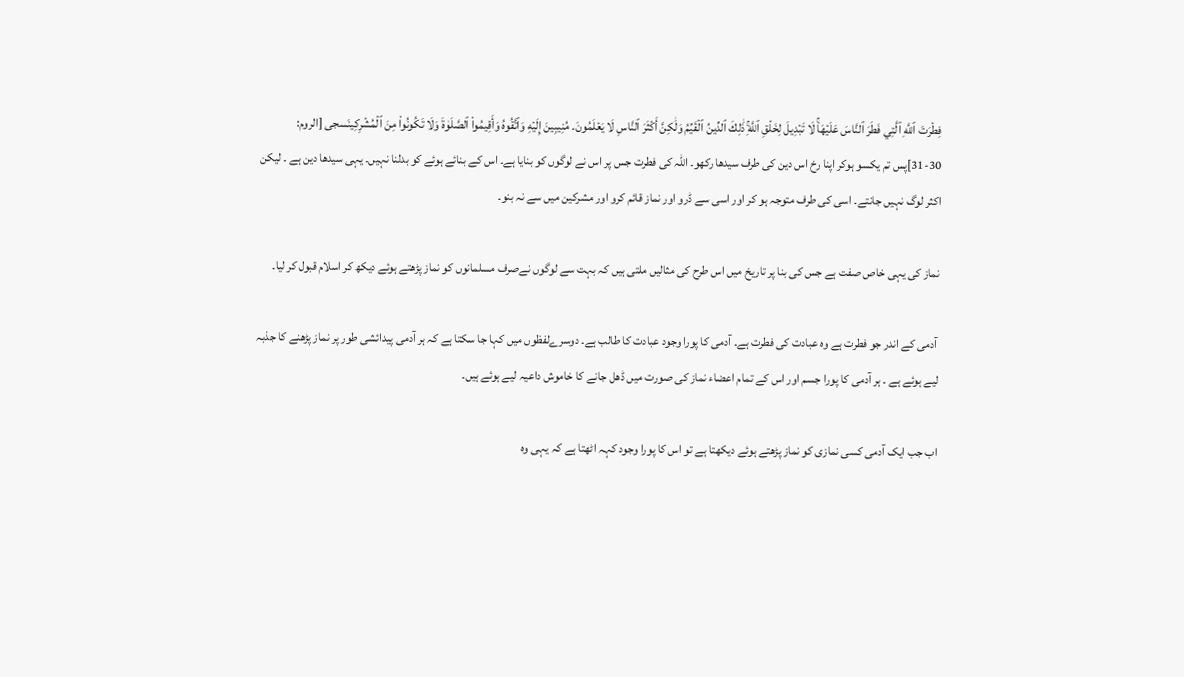فِطۡرَتَ ٱللَّهِ ٱلَّتِي فَطَرَ ٱلنَّاسَ عَلَيۡهَاۚ ‌لَا ‌تَبۡدِيلَ لِخَلۡقِ ٱللَّهِۚ ذَٰلِكَ ٱلدِّينُ ٱلۡقَيِّمُ وَلَٰكِنَّ أَكۡثَرَ ٱلنَّاسِ لَا يَعۡلَمُونَ۔ مُنِيبِينَ إِلَيۡهِ وَٱتَّقُوهُ وَأَقِيمُواْ ٱلصَّلَوٰةَ وَلَا تَكُونُواْ مِنَ ٱلۡمُشۡرِكِينَسجى [الروم: 30-31]پس تم یکسو ہوکر اپنا رخ اس دین کی طرف سیدھا رکھو۔ اللہ کی فطرت جس پر اس نے لوگوں کو بنایا ہے۔ اس کے بنائے ہوئے کو بدلنا نہیں۔ یہی سیدھا دین ہے ۔ لیکن اکثر لوگ نہیں جانتے۔ اسی کی طرف متوجہ ہو کر اور اسی سے ڈرو اور نماز قائم کرو اور مشرکین میں سے نہ بنو۔

نماز کی یہی خاص صفت ہے جس کی بنا پر تاریخ میں اس طرح کی مثالیں ملتی ہیں کہ بہت سے لوگوں نےصرف مسلمانوں کو نماز پڑھتے ہوئے دیکھ کر اسلام قبول کر لیا۔

 آدمی کے اندر جو فطرت ہے وہ عبادت کی فطرت ہے۔ آدمی کا پورا وجود عبادت کا طالب ہے۔ دوسرےلفظوں میں کہا جا سکتا ہے کہ ہر آدمی پیدائشی طور پر نماز پڑھنے کا جذبہ لیے ہوئے ہے ۔ ہر آدمی کا پورا جسم اور اس کے تمام اعضاء نماز کی صورت میں ڈھل جانے کا خاموش داعیہ لیے ہوئے ہیں۔

اب جب ایک آدمی کسی نمازی کو نماز پڑھتے ہوئے دیکھتا ہے تو اس کا پورا وجود کہہ اٹھتا ہے کہ یہی وہ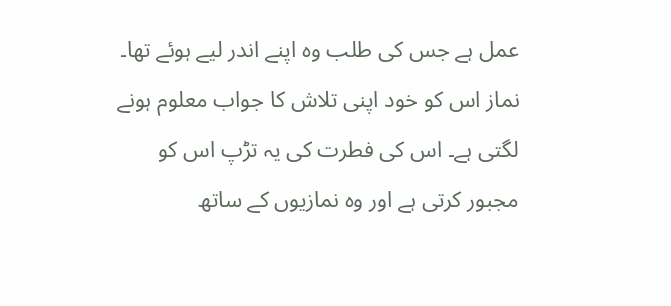عمل ہے جس کی طلب وہ اپنے اندر لیے ہوئے تھا۔ نماز اس کو خود اپنی تلاش کا جواب معلوم ہونے لگتی ہے۔ اس کی فطرت کی یہ تڑپ اس کو مجبور کرتی ہے اور وہ نمازیوں کے ساتھ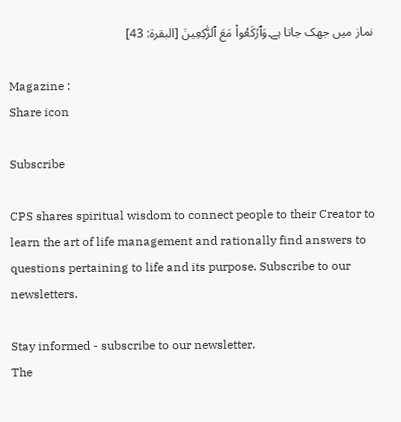نماز میں جھک جاتا ہے۔وَٱرۡكَعُواْ مَعَ ‌ٱلرَّٰكِعِينَ [البقرة: 43]

Magazine :
Share icon

Subscribe

CPS shares spiritual wisdom to connect people to their Creator to learn the art of life management and rationally find answers to questions pertaining to life and its purpose. Subscribe to our newsletters.

Stay informed - subscribe to our newsletter.
The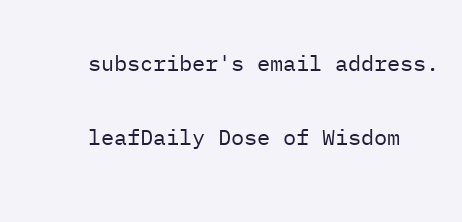subscriber's email address.

leafDaily Dose of Wisdom